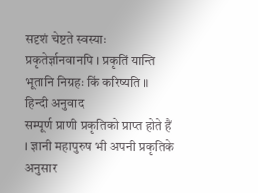सदृशं चेष्टते स्वस्याः प्रकृतेर्ज्ञानवानपि । प्रकृतिं यान्ति भूतानि निग्रहः किं करिष्यति ॥
हिन्दी अनुवाद
सम्पूर्ण प्राणी प्रकृतिको प्राप्त होते हैं । ज्ञानी महापुरुष भी अपनी प्रकृतिके अनुसार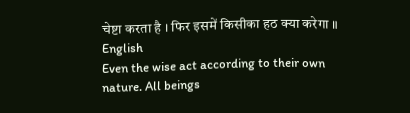चेष्टा करता है । फिर इसमें किसीका हठ क्या करेगा ॥
English
Even the wise act according to their own nature. All beings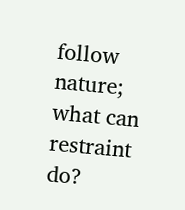follow nature; what can restraint do?